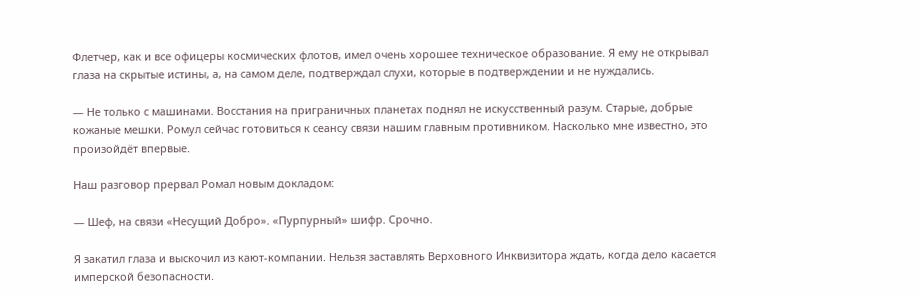Флетчер, как и все офицеры космических флотов, имел очень хорошее техническое образование. Я ему не открывал глаза на скрытые истины, а, на самом деле, подтверждал слухи, которые в подтверждении и не нуждались.

— Не только с машинами. Восстания на приграничных планетах поднял не искусственный разум. Старые, добрые кожаные мешки. Ромул сейчас готовиться к сеансу связи нашим главным противником. Насколько мне известно, это произойдёт впервые.

Наш разговор прервал Ромал новым докладом:

— Шеф, на связи «Несущий Добро». «Пурпурный» шифр. Срочно.

Я закатил глаза и выскочил из кают-компании. Нельзя заставлять Верховного Инквизитора ждать, когда дело касается имперской безопасности.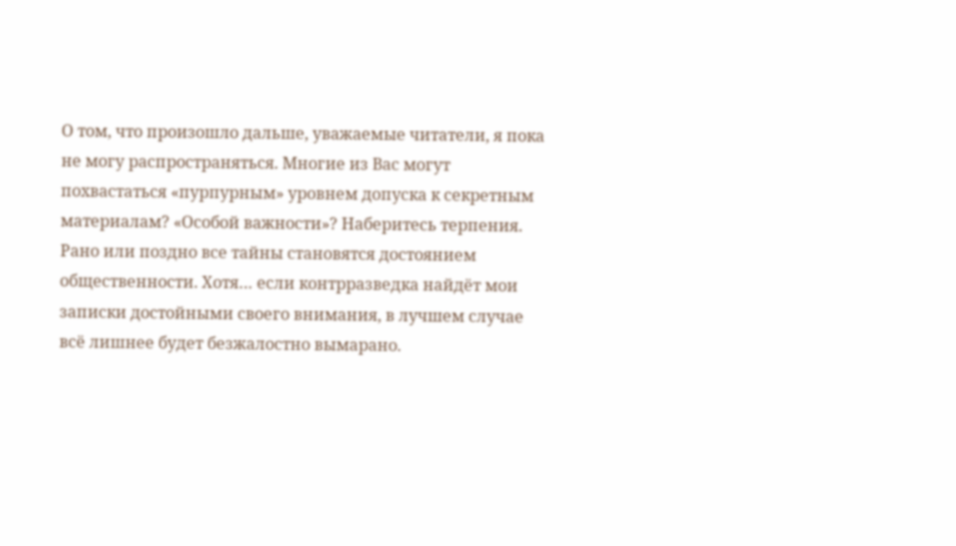О том, что произошло дальше, уважаемые читатели, я пока не могу распространяться. Многие из Вас могут похвастаться «пурпурным» уровнем допуска к секретным материалам? «Особой важности»? Наберитесь терпения. Рано или поздно все тайны становятся достоянием общественности. Хотя… если контрразведка найдёт мои записки достойными своего внимания, в лучшем случае всё лишнее будет безжалостно вымарано.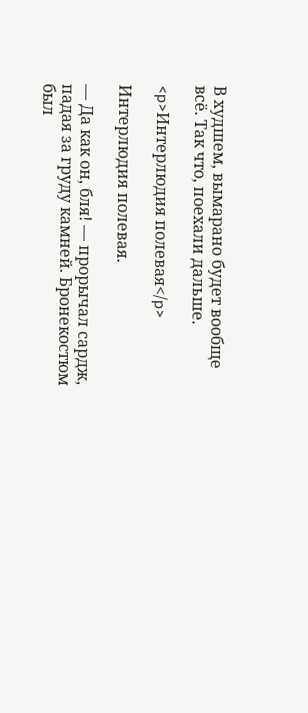В худшем, вымарано будет вообще всё. Так что, поехали дальше.

<p>Интерлюдия полевая</p>

Интерлюдия полевая.

— Да как он, бля! — прорычал сардж, падая за груду камней. Бронекостюм был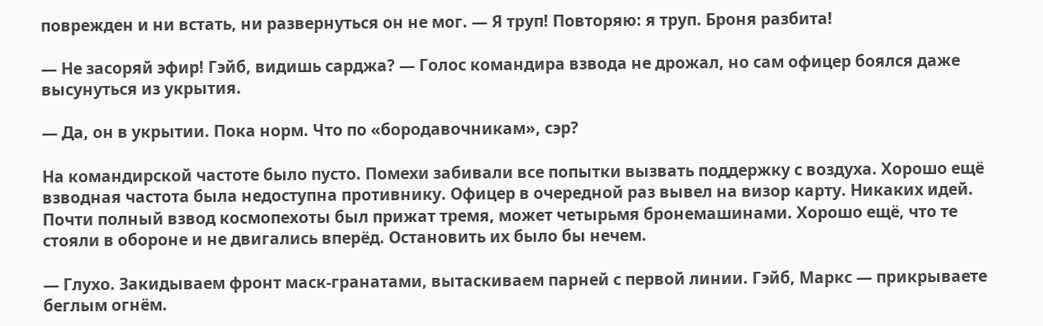поврежден и ни встать, ни развернуться он не мог. — Я труп! Повторяю: я труп. Броня разбита!

— Не засоряй эфир! Гэйб, видишь сарджа? — Голос командира взвода не дрожал, но сам офицер боялся даже высунуться из укрытия.

— Да, он в укрытии. Пока норм. Что по «бородавочникам», сэр?

На командирской частоте было пусто. Помехи забивали все попытки вызвать поддержку с воздуха. Хорошо ещё взводная частота была недоступна противнику. Офицер в очередной раз вывел на визор карту. Никаких идей. Почти полный взвод космопехоты был прижат тремя, может четырьмя бронемашинами. Хорошо ещё, что те стояли в обороне и не двигались вперёд. Остановить их было бы нечем.

— Глухо. Закидываем фронт маск-гранатами, вытаскиваем парней с первой линии. Гэйб, Маркс — прикрываете беглым огнём.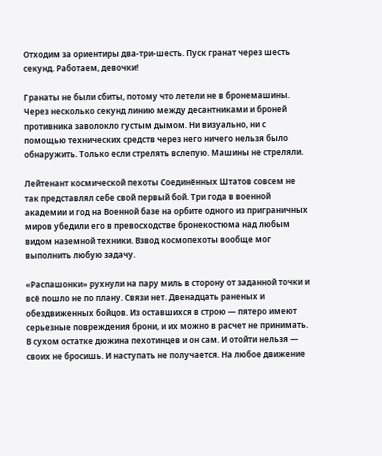Отходим за ориентиры два-три-шесть. Пуск гранат через шесть секунд. Работаем, девочки!

Гранаты не были сбиты, потому что летели не в бронемашины. Через несколько секунд линию между десантниками и броней противника заволокло густым дымом. Ни визуально, ни с помощью технических средств через него ничего нельзя было обнаружить. Только если стрелять вслепую. Машины не стреляли.

Лейтенант космической пехоты Соединённых Штатов совсем не так представлял себе свой первый бой. Три года в военной академии и год на Военной базе на орбите одного из приграничных миров убедили его в превосходстве бронекостюма над любым видом наземной техники. Взвод космопехоты вообще мог выполнить любую задачу.

«Распашонки» рухнули на пару миль в сторону от заданной точки и всё пошло не по плану. Связи нет. Двенадцать раненых и обездвиженных бойцов. Из оставшихся в строю — пятеро имеют серьезные повреждения брони, и их можно в расчет не принимать. В сухом остатке дюжина пехотинцев и он сам. И отойти нельзя — своих не бросишь. И наступать не получается. На любое движение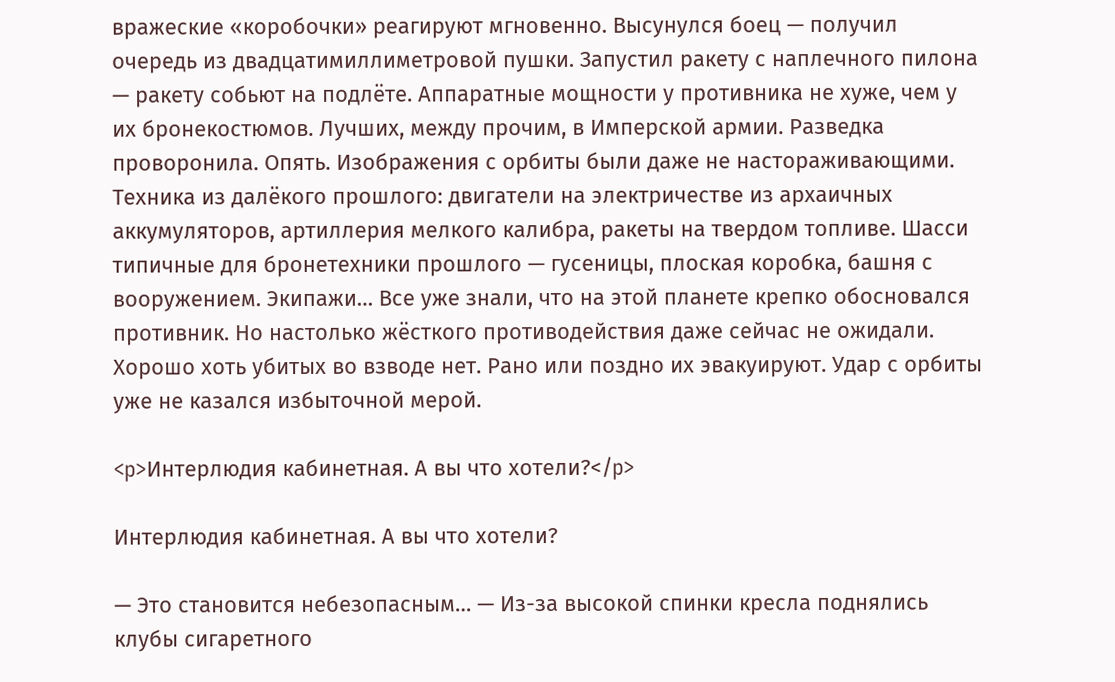вражеские «коробочки» реагируют мгновенно. Высунулся боец — получил очередь из двадцатимиллиметровой пушки. Запустил ракету с наплечного пилона — ракету собьют на подлёте. Аппаратные мощности у противника не хуже, чем у их бронекостюмов. Лучших, между прочим, в Имперской армии. Разведка проворонила. Опять. Изображения с орбиты были даже не настораживающими. Техника из далёкого прошлого: двигатели на электричестве из архаичных аккумуляторов, артиллерия мелкого калибра, ракеты на твердом топливе. Шасси типичные для бронетехники прошлого — гусеницы, плоская коробка, башня с вооружением. Экипажи… Все уже знали, что на этой планете крепко обосновался противник. Но настолько жёсткого противодействия даже сейчас не ожидали. Хорошо хоть убитых во взводе нет. Рано или поздно их эвакуируют. Удар с орбиты уже не казался избыточной мерой.

<p>Интерлюдия кабинетная. А вы что хотели?</p>

Интерлюдия кабинетная. А вы что хотели?

— Это становится небезопасным… — Из-за высокой спинки кресла поднялись клубы сигаретного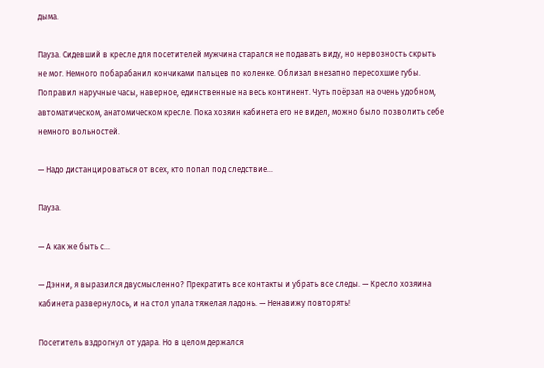дыма.

Пауза. Сидевший в кресле для посетителей мужчина старался не подавать виду, но нервозность скрыть не мог. Немного побарабанил кончиками пальцев по коленке. Облизал внезапно пересохшие губы. Поправил наручные часы, наверное, единственные на весь континент. Чуть поёрзал на очень удобном, автоматическом, анатомическом кресле. Пока хозяин кабинета его не видел, можно было позволить себе немного вольностей.

— Надо дистанцироваться от всех, кто попал под следствие…

Пауза.

— А как же быть с…

— Дэнни, я выразился двусмысленно? Прекратить все контакты и убрать все следы. — Кресло хозяина кабинета развернулось, и на стол упала тяжелая ладонь. — Ненавижу повторять!

Посетитель вздрогнул от удара. Но в целом держался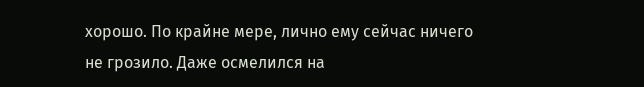хорошо. По крайне мере, лично ему сейчас ничего не грозило. Даже осмелился на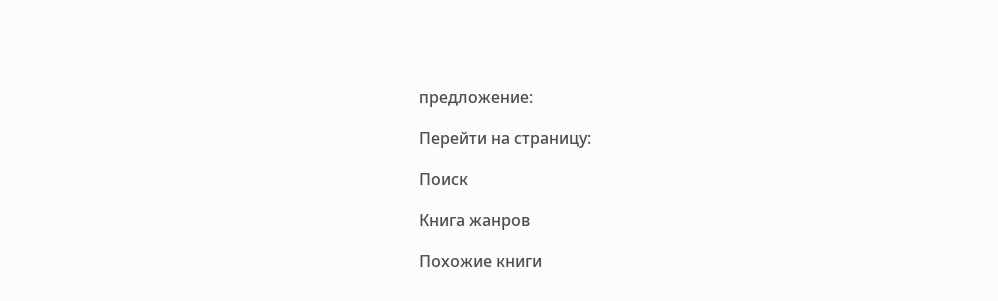предложение:

Перейти на страницу:

Поиск

Книга жанров

Похожие книги